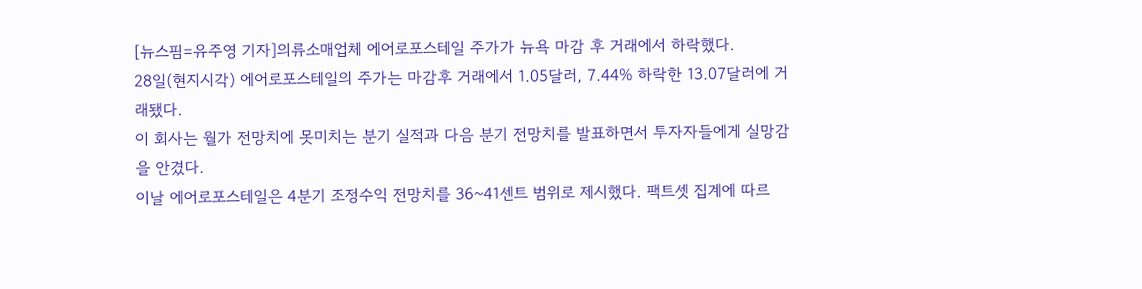[뉴스핌=유주영 기자]의류소매업체 에어로포스테일 주가가 뉴욕 마감 후 거래에서 하락했다.
28일(현지시각) 에어로포스테일의 주가는 마감후 거래에서 1.05달러, 7.44% 하락한 13.07달러에 거래됐다.
이 회사는 월가 전망치에 못미치는 분기 실적과 다음 분기 전망치를 발표하면서 투자자들에게 실망감을 안겼다.
이날 에어로포스테일은 4분기 조정수익 전망치를 36~41센트 범위로 제시했다. 팩트셋 집계에 따르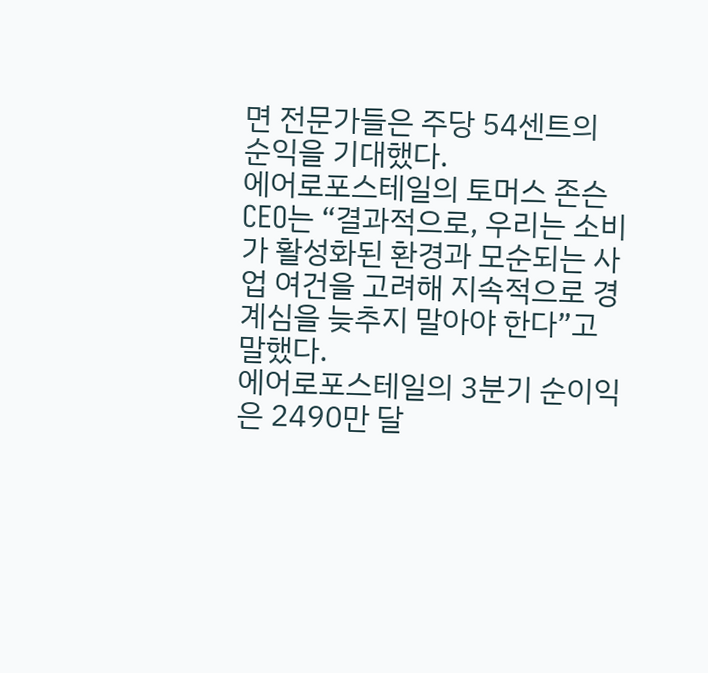면 전문가들은 주당 54센트의 순익을 기대했다.
에어로포스테일의 토머스 존슨 CEO는 “결과적으로, 우리는 소비가 활성화된 환경과 모순되는 사업 여건을 고려해 지속적으로 경계심을 늦추지 말아야 한다”고 말했다.
에어로포스테일의 3분기 순이익은 2490만 달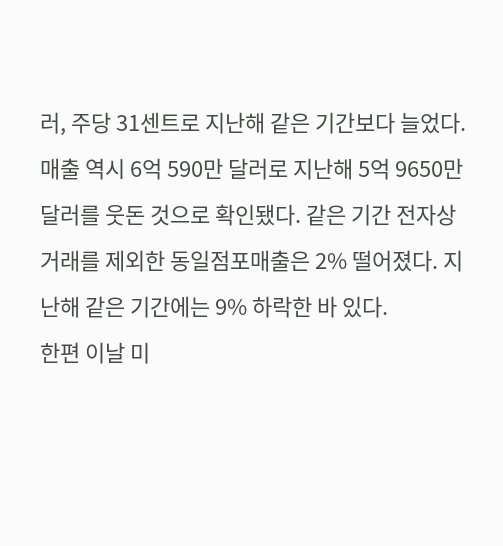러, 주당 31센트로 지난해 같은 기간보다 늘었다.
매출 역시 6억 590만 달러로 지난해 5억 9650만 달러를 웃돈 것으로 확인됐다. 같은 기간 전자상거래를 제외한 동일점포매출은 2% 떨어졌다. 지난해 같은 기간에는 9% 하락한 바 있다.
한편 이날 미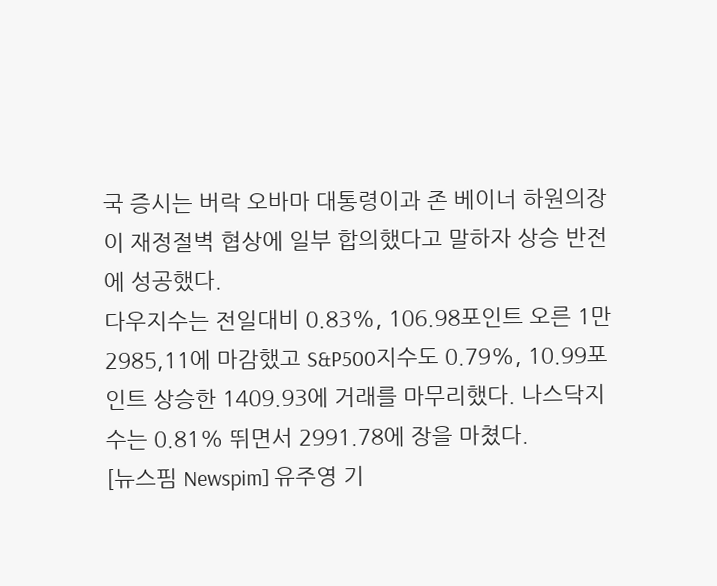국 증시는 버락 오바마 대통령이과 존 베이너 하원의장이 재정절벽 협상에 일부 합의했다고 말하자 상승 반전에 성공했다.
다우지수는 전일대비 0.83%, 106.98포인트 오른 1만 2985,11에 마감했고 S&P500지수도 0.79%, 10.99포인트 상승한 1409.93에 거래를 마무리했다. 나스닥지수는 0.81% 뛰면서 2991.78에 장을 마쳤다.
[뉴스핌 Newspim] 유주영 기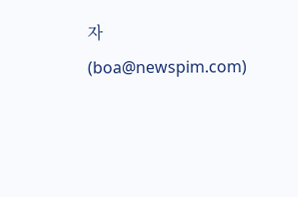자 (boa@newspim.com)